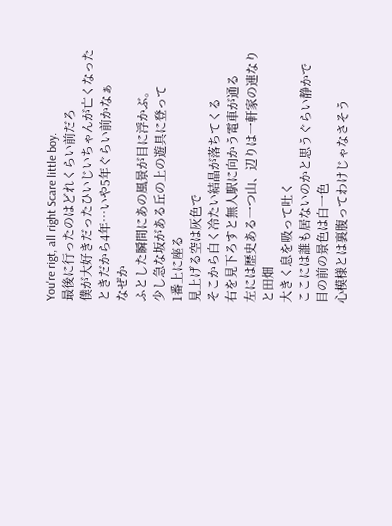You're rigt, all right Scare little boy.
最後に行ったのはどれくらい前だろ
僕が大好きだったひいじいちゃんが亡くなったときだから4年…いや5年ぐらい前かなぁ
なぜか
ふとした瞬間にあの風景が目に浮かぶ。
少し急な坂がある丘の上の遊具に登って
1番上に座る
見上げる空は灰色で
そこから白く冷たい結晶が落ちてくる
右を見下ろすと無人駅に向かう電車が通る
左には歴史ある一つ山、辺りは一軒家の連なりと田畑
大きく息を吸って吐く
ここには誰も居ないのかと思うぐらい静かで
目の前の景色は白一色
心模様とは裏腹ってわけじゃなさそう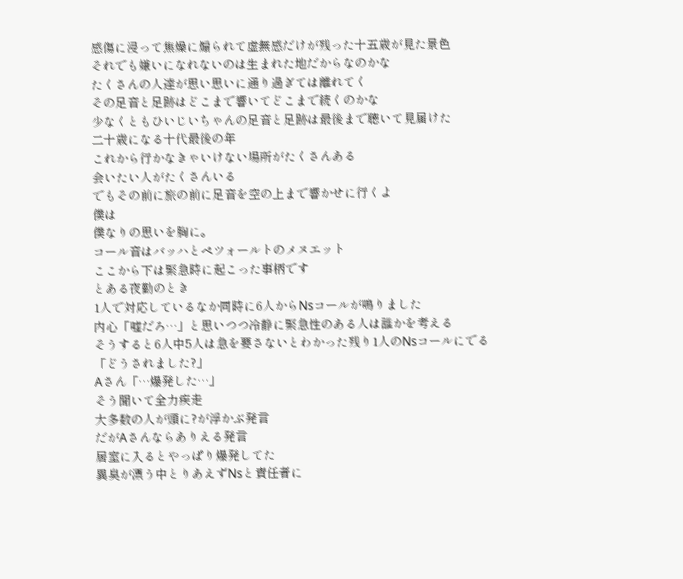感傷に浸って焦燥に煽られて虚無感だけが残った十五歳が見た景色
それでも嫌いになれないのは生まれた地だからなのかな
たくさんの人達が思い思いに通り過ぎては離れてく
その足音と足跡はどこまで響いてどこまで続くのかな
少なくともひいじいちゃんの足音と足跡は最後まで聴いて見届けた
二十歳になる十代最後の年
これから行かなきゃいけない場所がたくさんある
会いたい人がたくさんいる
でもその前に旅の前に足音を空の上まで響かせに行くよ
僕は
僕なりの思いを胸に。
コール音はバッハとペツォールトのメヌエット
ここから下は緊急時に起こった事柄です
とある夜勤のとき
1人で対応しているなか同時に6人からNsコールが鳴りました
内心「嘘だろ…」と思いつつ冷静に緊急性のある人は誰かを考える
そうすると6人中5人は急を要さないとわかった残り1人のNsコールにでる
「どうされました?」
Aさん「…爆発した…」
そう聞いて全力疾走
大多数の人が頭に?が浮かぶ発言
だがAさんならありえる発言
居室に入るとやっぱり爆発してた
異臭が漂う中とりあえずNsと責任者に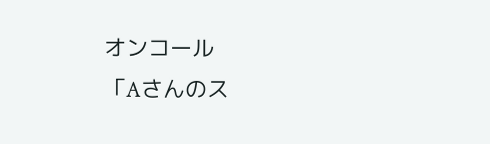オンコール
「Aさんのス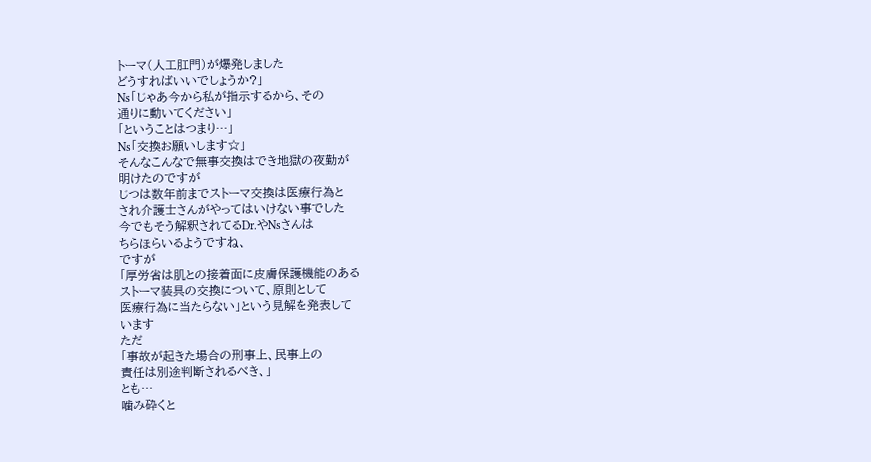トーマ(人工肛門)が爆発しました
どうすればいいでしょうか?」
Ns「じゃあ今から私が指示するから、その
通りに動いてください」
「ということはつまり…」
Ns「交換お願いします☆」
そんなこんなで無事交換はでき地獄の夜勤が
明けたのですが
じつは数年前までストーマ交換は医療行為と
され介護士さんがやってはいけない事でした
今でもそう解釈されてるDr.やNsさんは
ちらほらいるようですね、
ですが
「厚労省は肌との接着面に皮膚保護機能のある
ストーマ装具の交換について、原則として
医療行為に当たらない」という見解を発表して
います
ただ
「事故が起きた場合の刑事上、民事上の
責任は別途判断されるべき、」
とも…
噛み砕くと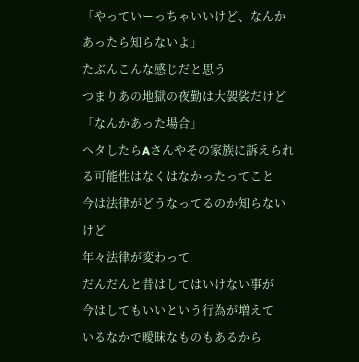「やっていーっちゃいいけど、なんか
あったら知らないよ」
たぶんこんな感じだと思う
つまりあの地獄の夜勤は大袈裟だけど
「なんかあった場合」
ヘタしたらAさんやその家族に訴えられ
る可能性はなくはなかったってこと
今は法律がどうなってるのか知らない
けど
年々法律が変わって
だんだんと昔はしてはいけない事が
今はしてもいいという行為が増えて
いるなかで曖昧なものもあるから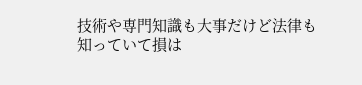技術や専門知識も大事だけど法律も
知っていて損は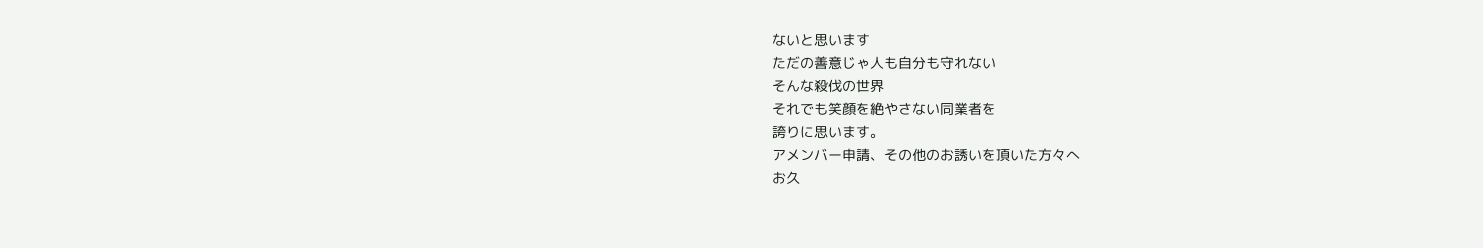ないと思います
ただの善意じゃ人も自分も守れない
そんな殺伐の世界
それでも笑顔を絶やさない同業者を
誇りに思います。
アメンバー申請、その他のお誘いを頂いた方々へ
お久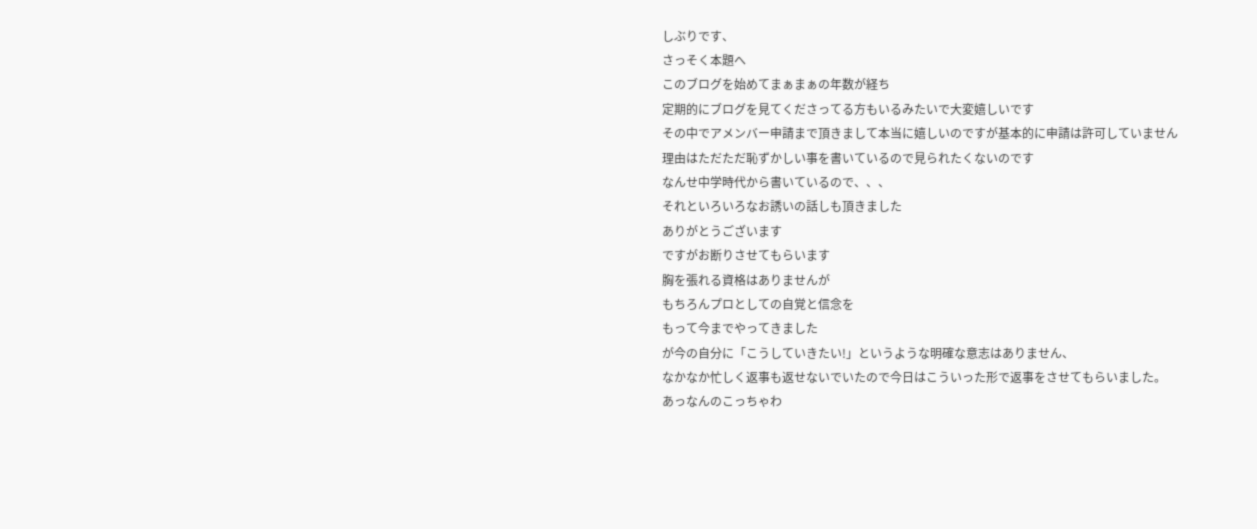しぶりです、
さっそく本題へ
このブログを始めてまぁまぁの年数が経ち
定期的にブログを見てくださってる方もいるみたいで大変嬉しいです
その中でアメンバー申請まで頂きまして本当に嬉しいのですが基本的に申請は許可していません
理由はただただ恥ずかしい事を書いているので見られたくないのです
なんせ中学時代から書いているので、、、
それといろいろなお誘いの話しも頂きました
ありがとうございます
ですがお断りさせてもらいます
胸を張れる資格はありませんが
もちろんプロとしての自覚と信念を
もって今までやってきました
が今の自分に「こうしていきたい!」というような明確な意志はありません、
なかなか忙しく返事も返せないでいたので今日はこういった形で返事をさせてもらいました。
あっなんのこっちゃわ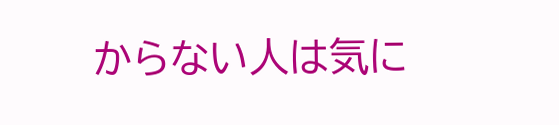からない人は気に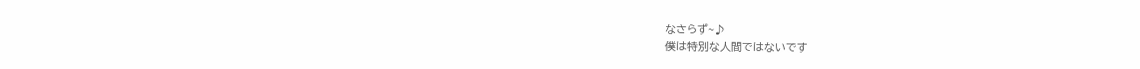なさらず~♪
僕は特別な人間ではないです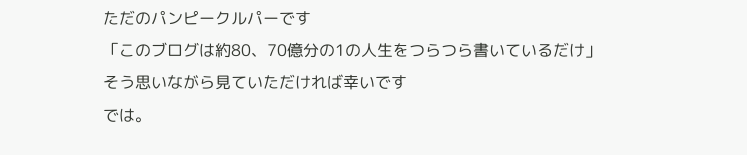ただのパンピークルパーです
「このブログは約80、70億分の1の人生をつらつら書いているだけ」
そう思いながら見ていただければ幸いです
では。